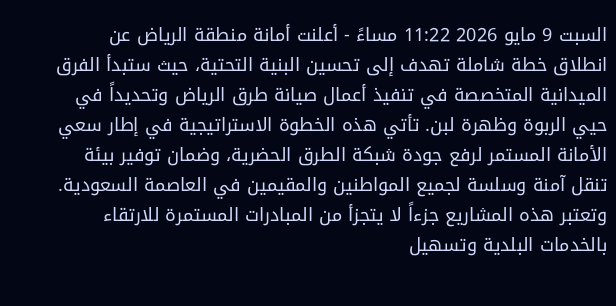السبت 9 مايو 2026 11:22 مساءً - أعلنت أمانة منطقة الرياض عن انطلاق خطة شاملة تهدف إلى تحسين البنية التحتية، حيث ستبدأ الفرق الميدانية المتخصصة في تنفيذ أعمال صيانة طرق الرياض وتحديداً في حيي الربوة وظهرة لبن. تأتي هذه الخطوة الاستراتيجية في إطار سعي الأمانة المستمر لرفع جودة شبكة الطرق الحضرية، وضمان توفير بيئة تنقل آمنة وسلسة لجميع المواطنين والمقيمين في العاصمة السعودية. وتعتبر هذه المشاريع جزءاً لا يتجزأ من المبادرات المستمرة للارتقاء بالخدمات البلدية وتسهيل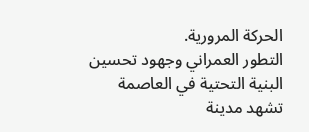الحركة المرورية.
التطور العمراني وجهود تحسين البنية التحتية في العاصمة
تشهد مدينة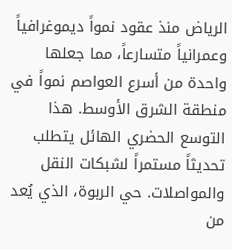الرياض منذ عقود نمواً ديموغرافياً وعمرانياً متسارعاً، مما جعلها واحدة من أسرع العواصم نمواً في منطقة الشرق الأوسط. هذا التوسع الحضري الهائل يتطلب تحديثاً مستمراً لشبكات النقل والمواصلات. حي الربوة، الذي يُعد من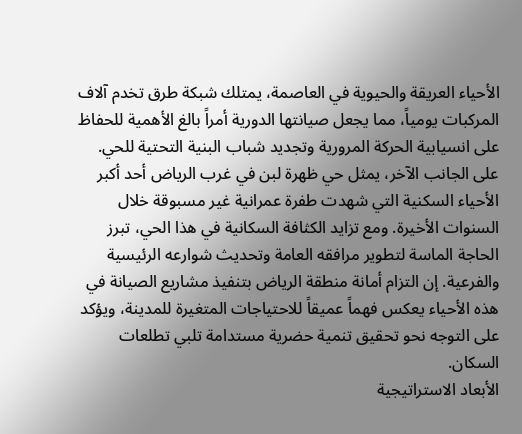الأحياء العريقة والحيوية في العاصمة، يمتلك شبكة طرق تخدم آلاف المركبات يومياً، مما يجعل صيانتها الدورية أمراً بالغ الأهمية للحفاظ على انسيابية الحركة المرورية وتجديد شباب البنية التحتية للحي.
على الجانب الآخر، يمثل حي ظهرة لبن في غرب الرياض أحد أكبر الأحياء السكنية التي شهدت طفرة عمرانية غير مسبوقة خلال السنوات الأخيرة. ومع تزايد الكثافة السكانية في هذا الحي، تبرز الحاجة الماسة لتطوير مرافقه العامة وتحديث شوارعه الرئيسية والفرعية. إن التزام أمانة منطقة الرياض بتنفيذ مشاريع الصيانة في هذه الأحياء يعكس فهماً عميقاً للاحتياجات المتغيرة للمدينة، ويؤكد على التوجه نحو تحقيق تنمية حضرية مستدامة تلبي تطلعات السكان.
الأبعاد الاستراتيجية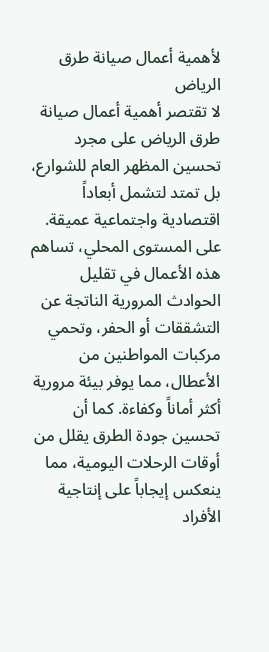لأهمية أعمال صيانة طرق الرياض
لا تقتصر أهمية أعمال صيانة طرق الرياض على مجرد تحسين المظهر العام للشوارع، بل تمتد لتشمل أبعاداً اقتصادية واجتماعية عميقة. على المستوى المحلي، تساهم هذه الأعمال في تقليل الحوادث المرورية الناتجة عن التشققات أو الحفر، وتحمي مركبات المواطنين من الأعطال، مما يوفر بيئة مرورية أكثر أماناً وكفاءة. كما أن تحسين جودة الطرق يقلل من أوقات الرحلات اليومية، مما ينعكس إيجاباً على إنتاجية الأفراد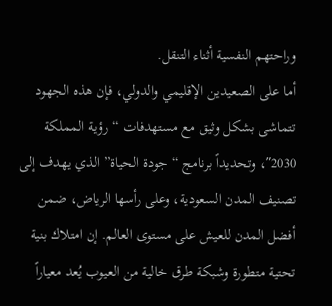وراحتهم النفسية أثناء التنقل.
أما على الصعيدين الإقليمي والدولي، فإن هذه الجهود تتماشى بشكل وثيق مع مستهدفات “رؤية المملكة 2030″، وتحديداً برنامج “جودة الحياة” الذي يهدف إلى تصنيف المدن السعودية، وعلى رأسها الرياض، ضمن أفضل المدن للعيش على مستوى العالم. إن امتلاك بنية تحتية متطورة وشبكة طرق خالية من العيوب يُعد معياراً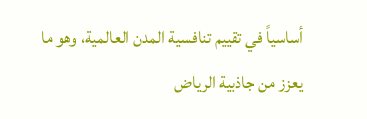أساسياً في تقييم تنافسية المدن العالمية، وهو ما يعزز من جاذبية الرياض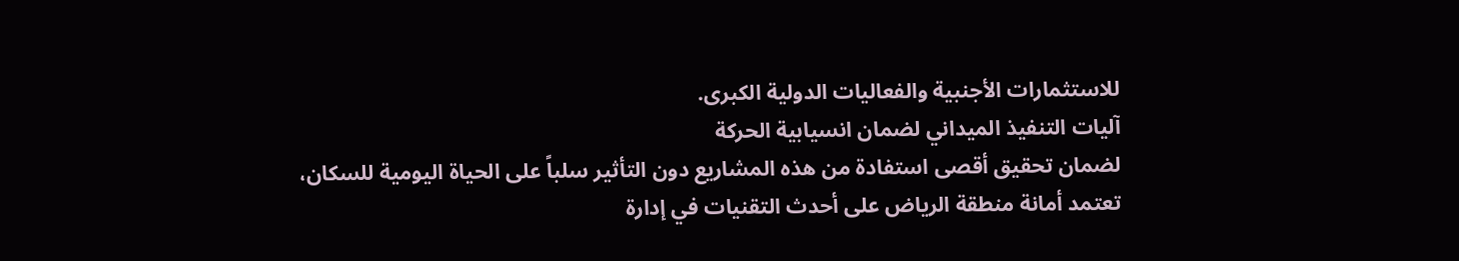للاستثمارات الأجنبية والفعاليات الدولية الكبرى.
آليات التنفيذ الميداني لضمان انسيابية الحركة
لضمان تحقيق أقصى استفادة من هذه المشاريع دون التأثير سلباً على الحياة اليومية للسكان، تعتمد أمانة منطقة الرياض على أحدث التقنيات في إدارة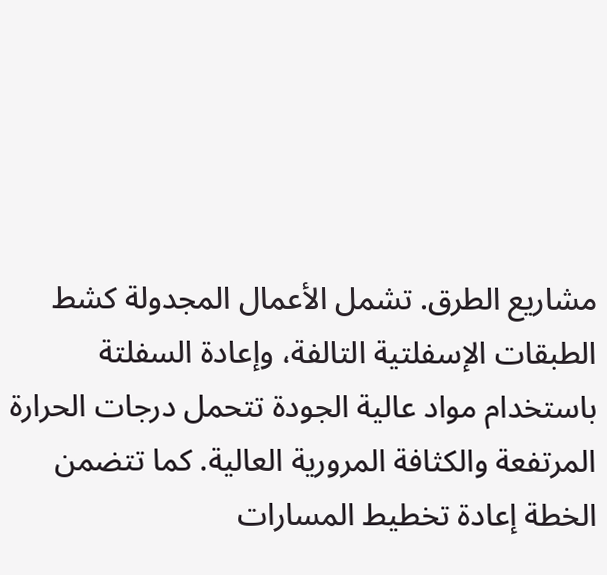مشاريع الطرق. تشمل الأعمال المجدولة كشط الطبقات الإسفلتية التالفة، وإعادة السفلتة باستخدام مواد عالية الجودة تتحمل درجات الحرارة المرتفعة والكثافة المرورية العالية. كما تتضمن الخطة إعادة تخطيط المسارات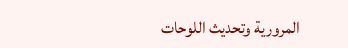المرورية وتحديث اللوحات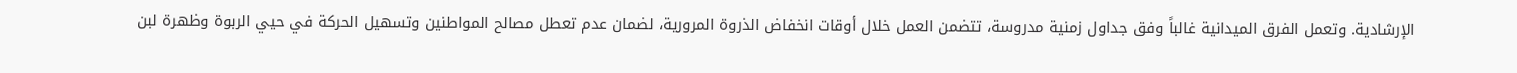الإرشادية. وتعمل الفرق الميدانية غالباً وفق جداول زمنية مدروسة، تتضمن العمل خلال أوقات انخفاض الذروة المرورية، لضمان عدم تعطل مصالح المواطنين وتسهيل الحركة في حيي الربوة وظهرة لبن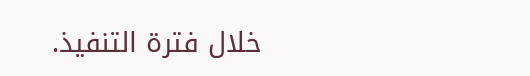خلال فترة التنفيذ.